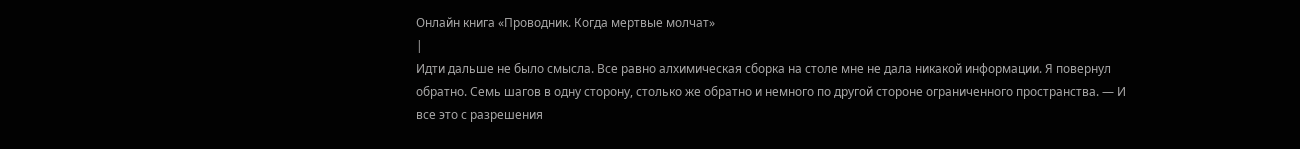Онлайн книга «Проводник. Когда мертвые молчат»
|
Идти дальше не было смысла. Все равно алхимическая сборка на столе мне не дала никакой информации. Я повернул обратно. Семь шагов в одну сторону, столько же обратно и немного по другой стороне ограниченного пространства. — И все это с разрешения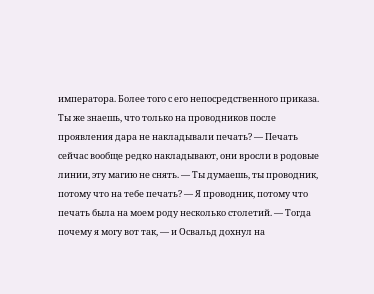императора. Более того с его непосредственного приказа. Ты же знаешь, что только на проводников после проявления дара не накладывали печать? — Печать сейчас вообще редко накладывают, они вросли в родовые линии, эту магию не снять. — Ты думаешь, ты проводник, потому что на тебе печать? — Я проводник, потому что печать была на моем роду несколько столетий. — Тогда почему я могу вот так, — и Освальд дохнул на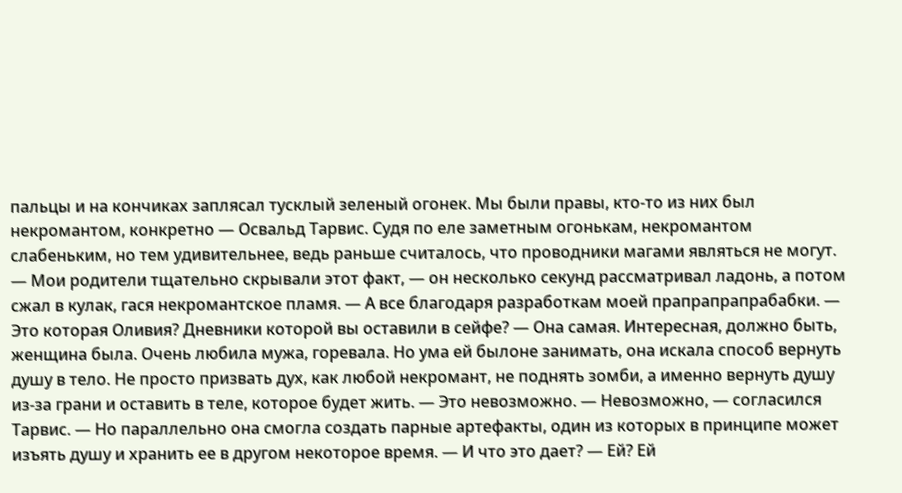пальцы и на кончиках заплясал тусклый зеленый огонек. Мы были правы, кто-то из них был некромантом, конкретно — Освальд Тарвис. Судя по еле заметным огонькам, некромантом слабеньким, но тем удивительнее, ведь раньше считалось, что проводники магами являться не могут. — Мои родители тщательно скрывали этот факт, — он несколько секунд рассматривал ладонь, а потом сжал в кулак, гася некромантское пламя. — А все благодаря разработкам моей прапрапрапрабабки. — Это которая Оливия? Дневники которой вы оставили в сейфе? — Она самая. Интересная, должно быть, женщина была. Очень любила мужа, горевала. Но ума ей былоне занимать, она искала способ вернуть душу в тело. Не просто призвать дух, как любой некромант, не поднять зомби, а именно вернуть душу из-за грани и оставить в теле, которое будет жить. — Это невозможно. — Невозможно, — согласился Тарвис. — Но параллельно она смогла создать парные артефакты, один из которых в принципе может изъять душу и хранить ее в другом некоторое время. — И что это дает? — Ей? Ей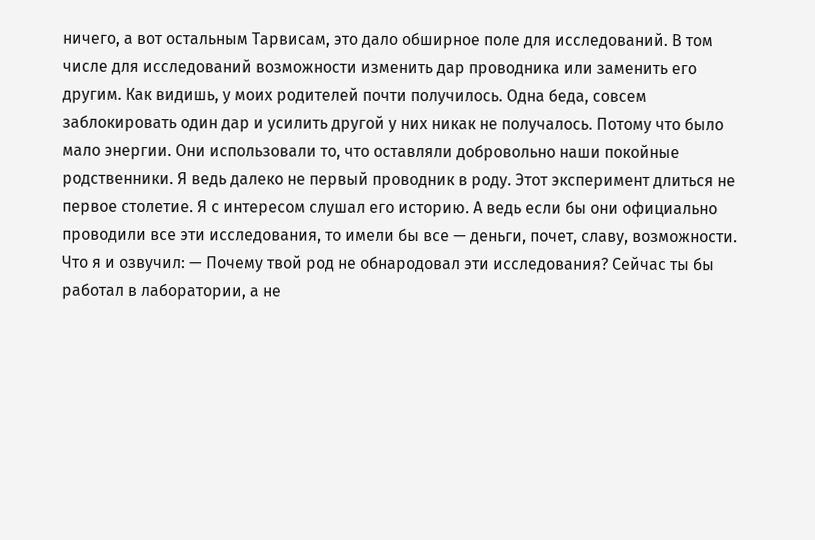ничего, а вот остальным Тарвисам, это дало обширное поле для исследований. В том числе для исследований возможности изменить дар проводника или заменить его другим. Как видишь, у моих родителей почти получилось. Одна беда, совсем заблокировать один дар и усилить другой у них никак не получалось. Потому что было мало энергии. Они использовали то, что оставляли добровольно наши покойные родственники. Я ведь далеко не первый проводник в роду. Этот эксперимент длиться не первое столетие. Я с интересом слушал его историю. А ведь если бы они официально проводили все эти исследования, то имели бы все — деньги, почет, славу, возможности. Что я и озвучил: — Почему твой род не обнародовал эти исследования? Сейчас ты бы работал в лаборатории, а не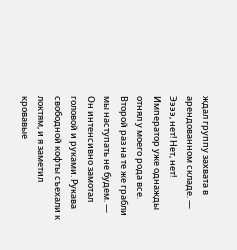ждал группу захвата в арендованном складе. — Ээээ, нет! Нет, нет! Император уже однажды отнял у моего рода все. Второй раз на те же грабли мы наступать не будем. — Он интенсивно замотал головой и руками. Рукава свободной кофты съехали к локтям, и я заметил кровавые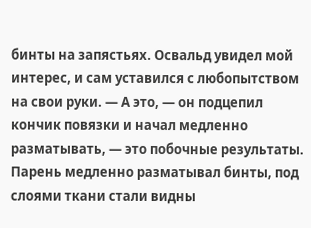бинты на запястьях. Освальд увидел мой интерес, и сам уставился с любопытством на свои руки. — А это, — он подцепил кончик повязки и начал медленно разматывать, — это побочные результаты. Парень медленно разматывал бинты, под слоями ткани стали видны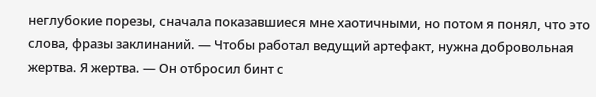неглубокие порезы, сначала показавшиеся мне хаотичными, но потом я понял, что это слова, фразы заклинаний. — Чтобы работал ведущий артефакт, нужна добровольная жертва. Я жертва. — Он отбросил бинт с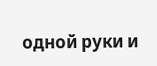одной руки и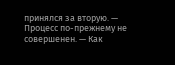принялся за вторую. — Процесс по-прежнему не совершенен. — Как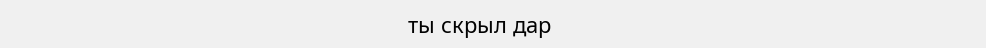ты скрыл дар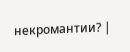некромантии? |